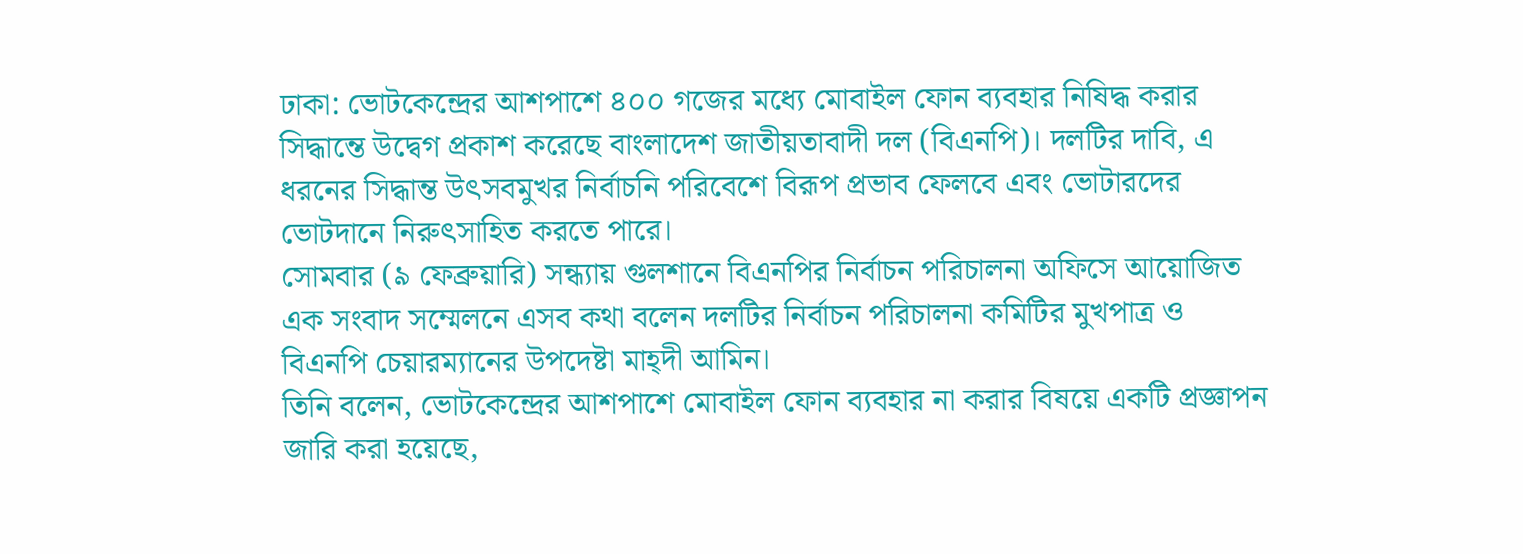ঢাকা: ভোটকেন্দ্রের আশপাশে ৪০০ গজের মধ্যে মোবাইল ফোন ব্যবহার নিষিদ্ধ করার সিদ্ধান্তে উদ্বেগ প্রকাশ করেছে বাংলাদেশ জাতীয়তাবাদী দল (বিএনপি)। দলটির দাবি, এ ধরনের সিদ্ধান্ত উৎসবমুখর নির্বাচনি পরিবেশে বিরূপ প্রভাব ফেলবে এবং ভোটারদের ভোটদানে নিরুৎসাহিত করতে পারে।
সোমবার (৯ ফেব্রুয়ারি) সন্ধ্যায় গুলশানে বিএনপির নির্বাচন পরিচালনা অফিসে আয়োজিত এক সংবাদ সম্মেলনে এসব কথা বলেন দলটির নির্বাচন পরিচালনা কমিটির মুখপাত্র ও বিএনপি চেয়ারম্যানের উপদেষ্টা মাহ্দী আমিন।
তিনি বলেন, ভোটকেন্দ্রের আশপাশে মোবাইল ফোন ব্যবহার না করার বিষয়ে একটি প্রজ্ঞাপন জারি করা হয়েছে,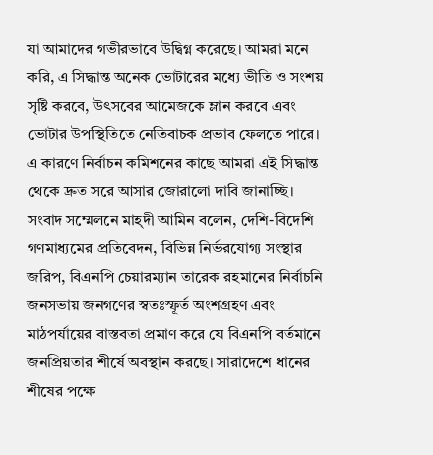যা আমাদের গভীরভাবে উদ্বিগ্ন করেছে। আমরা মনে করি, এ সিদ্ধান্ত অনেক ভোটারের মধ্যে ভীতি ও সংশয় সৃষ্টি করবে, উৎসবের আমেজকে ম্লান করবে এবং ভোটার উপস্থিতিতে নেতিবাচক প্রভাব ফেলতে পারে। এ কারণে নির্বাচন কমিশনের কাছে আমরা এই সিদ্ধান্ত থেকে দ্রুত সরে আসার জোরালো দাবি জানাচ্ছি।
সংবাদ সম্মেলনে মাহ্দী আমিন বলেন, দেশি-বিদেশি গণমাধ্যমের প্রতিবেদন, বিভিন্ন নির্ভরযোগ্য সংস্থার জরিপ, বিএনপি চেয়ারম্যান তারেক রহমানের নির্বাচনি জনসভায় জনগণের স্বতঃস্ফূর্ত অংশগ্রহণ এবং মাঠপর্যায়ের বাস্তবতা প্রমাণ করে যে বিএনপি বর্তমানে জনপ্রিয়তার শীর্ষে অবস্থান করছে। সারাদেশে ধানের শীষের পক্ষে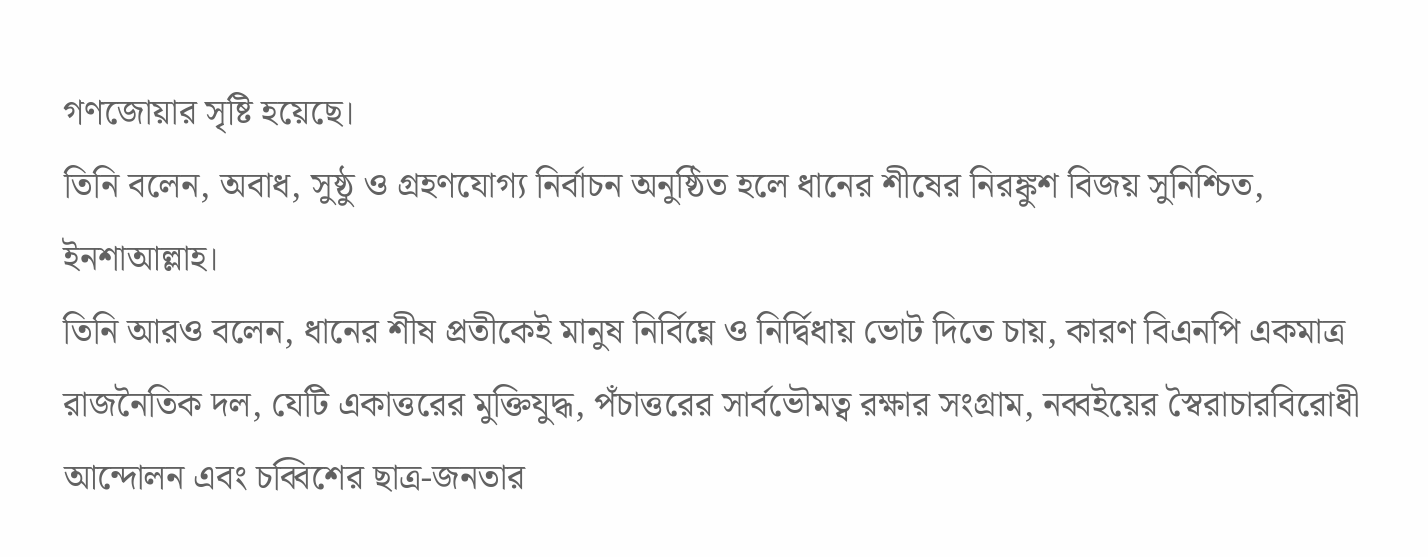গণজোয়ার সৃষ্টি হয়েছে।
তিনি বলেন, অবাধ, সুষ্ঠু ও গ্রহণযোগ্য নির্বাচন অনুষ্ঠিত হলে ধানের শীষের নিরঙ্কুশ বিজয় সুনিশ্চিত, ইনশাআল্লাহ।
তিনি আরও বলেন, ধানের শীষ প্রতীকেই মানুষ নির্বিঘ্নে ও নির্দ্বিধায় ভোট দিতে চায়, কারণ বিএনপি একমাত্র রাজনৈতিক দল, যেটি একাত্তরের মুক্তিযুদ্ধ, পঁচাত্তরের সার্বভৌমত্ব রক্ষার সংগ্রাম, নব্বইয়ের স্বৈরাচারবিরোধী আন্দোলন এবং চব্বিশের ছাত্র-জনতার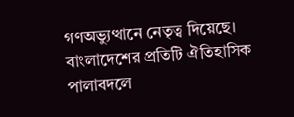গণঅভ্যুত্থানে নেতৃত্ব দিয়েছে। বাংলাদেশের প্রতিটি ঐতিহাসিক পালাবদলে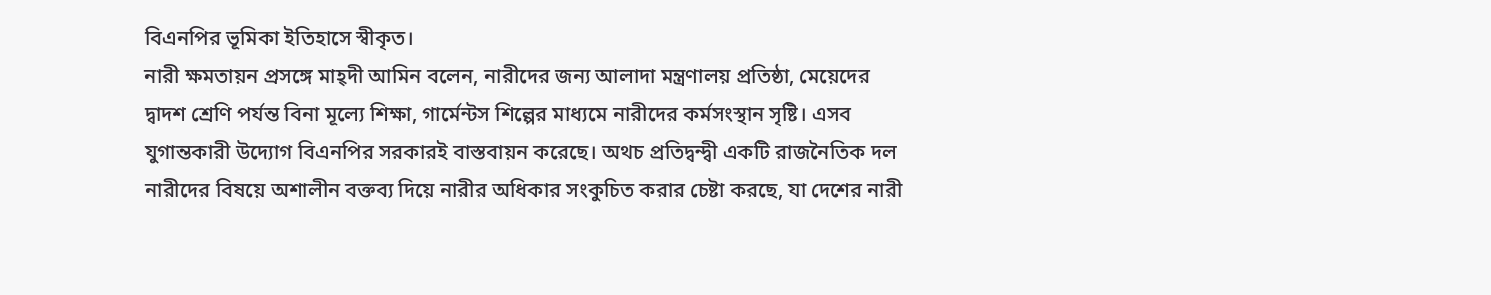বিএনপির ভূমিকা ইতিহাসে স্বীকৃত।
নারী ক্ষমতায়ন প্রসঙ্গে মাহ্দী আমিন বলেন, নারীদের জন্য আলাদা মন্ত্রণালয় প্রতিষ্ঠা, মেয়েদের দ্বাদশ শ্রেণি পর্যন্ত বিনা মূল্যে শিক্ষা, গার্মেন্টস শিল্পের মাধ্যমে নারীদের কর্মসংস্থান সৃষ্টি। এসব যুগান্তকারী উদ্যোগ বিএনপির সরকারই বাস্তবায়ন করেছে। অথচ প্রতিদ্বন্দ্বী একটি রাজনৈতিক দল নারীদের বিষয়ে অশালীন বক্তব্য দিয়ে নারীর অধিকার সংকুচিত করার চেষ্টা করছে, যা দেশের নারী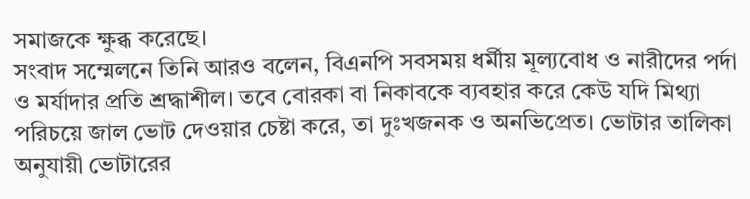সমাজকে ক্ষুব্ধ করেছে।
সংবাদ সম্মেলনে তিনি আরও বলেন, বিএনপি সবসময় ধর্মীয় মূল্যবোধ ও নারীদের পর্দা ও মর্যাদার প্রতি শ্রদ্ধাশীল। তবে বোরকা বা নিকাবকে ব্যবহার করে কেউ যদি মিথ্যা পরিচয়ে জাল ভোট দেওয়ার চেষ্টা করে, তা দুঃখজনক ও অনভিপ্রেত। ভোটার তালিকা অনুযায়ী ভোটারের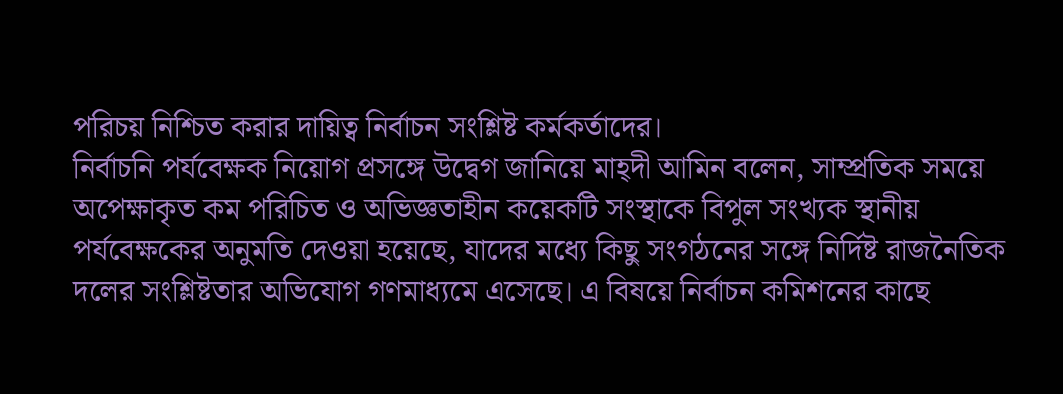পরিচয় নিশ্চিত করার দায়িত্ব নির্বাচন সংশ্লিষ্ট কর্মকর্তাদের।
নির্বাচনি পর্যবেক্ষক নিয়োগ প্রসঙ্গে উদ্বেগ জানিয়ে মাহ্দী আমিন বলেন, সাম্প্রতিক সময়ে অপেক্ষাকৃত কম পরিচিত ও অভিজ্ঞতাহীন কয়েকটি সংস্থাকে বিপুল সংখ্যক স্থানীয় পর্যবেক্ষকের অনুমতি দেওয়া হয়েছে, যাদের মধ্যে কিছু সংগঠনের সঙ্গে নির্দিষ্ট রাজনৈতিক দলের সংশ্লিষ্টতার অভিযোগ গণমাধ্যমে এসেছে। এ বিষয়ে নির্বাচন কমিশনের কাছে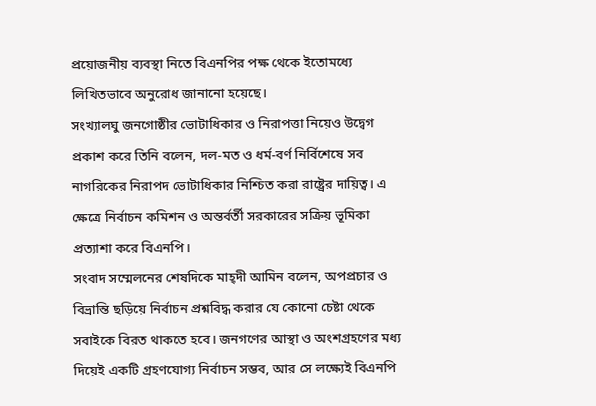প্রয়োজনীয় ব্যবস্থা নিতে বিএনপির পক্ষ থেকে ইতোমধ্যে লিখিতভাবে অনুরোধ জানানো হয়েছে।
সংখ্যালঘু জনগোষ্ঠীর ভোটাধিকার ও নিরাপত্তা নিয়েও উদ্বেগ প্রকাশ করে তিনি বলেন, দল-মত ও ধর্ম-বর্ণ নির্বিশেষে সব নাগরিকের নিরাপদ ভোটাধিকার নিশ্চিত করা রাষ্ট্রের দায়িত্ব। এ ক্ষেত্রে নির্বাচন কমিশন ও অন্তর্বর্তী সরকারের সক্রিয় ভূমিকা প্রত্যাশা করে বিএনপি।
সংবাদ সম্মেলনের শেষদিকে মাহ্দী আমিন বলেন, অপপ্রচার ও বিভ্রান্তি ছড়িয়ে নির্বাচন প্রশ্নবিদ্ধ করার যে কোনো চেষ্টা থেকে সবাইকে বিরত থাকতে হবে। জনগণের আস্থা ও অংশগ্রহণের মধ্য দিয়েই একটি গ্রহণযোগ্য নির্বাচন সম্ভব, আর সে লক্ষ্যেই বিএনপি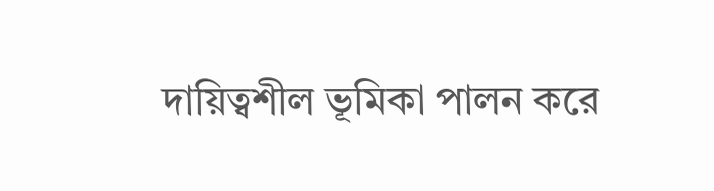দায়িত্বশীল ভূমিকা পালন করে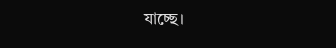যাচ্ছে।